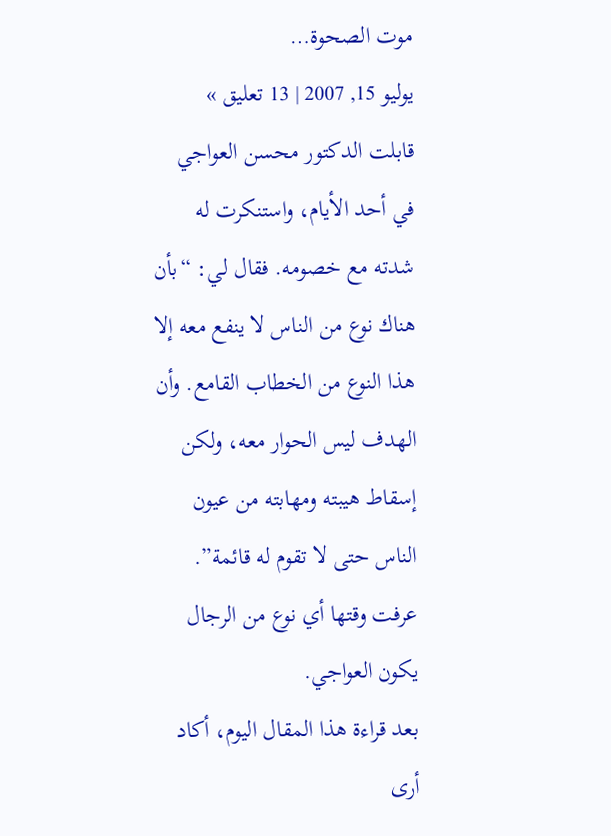موت الصحوة…
يوليو 15, 2007 | 13 تعليق »
قابلت الدكتور محسن العواجي في أحد الأيام، واستنكرت له شدته مع خصومه. فقال لي: “بأن هناك نوع من الناس لا ينفع معه إلا هذا النوع من الخطاب القامع. وأن الهدف ليس الحوار معه، ولكن إسقاط هيبته ومهابته من عيون الناس حتى لا تقوم له قائمة”. عرفت وقتها أي نوع من الرجال يكون العواجي.
بعد قراءة هذا المقال اليوم، أكاد أرى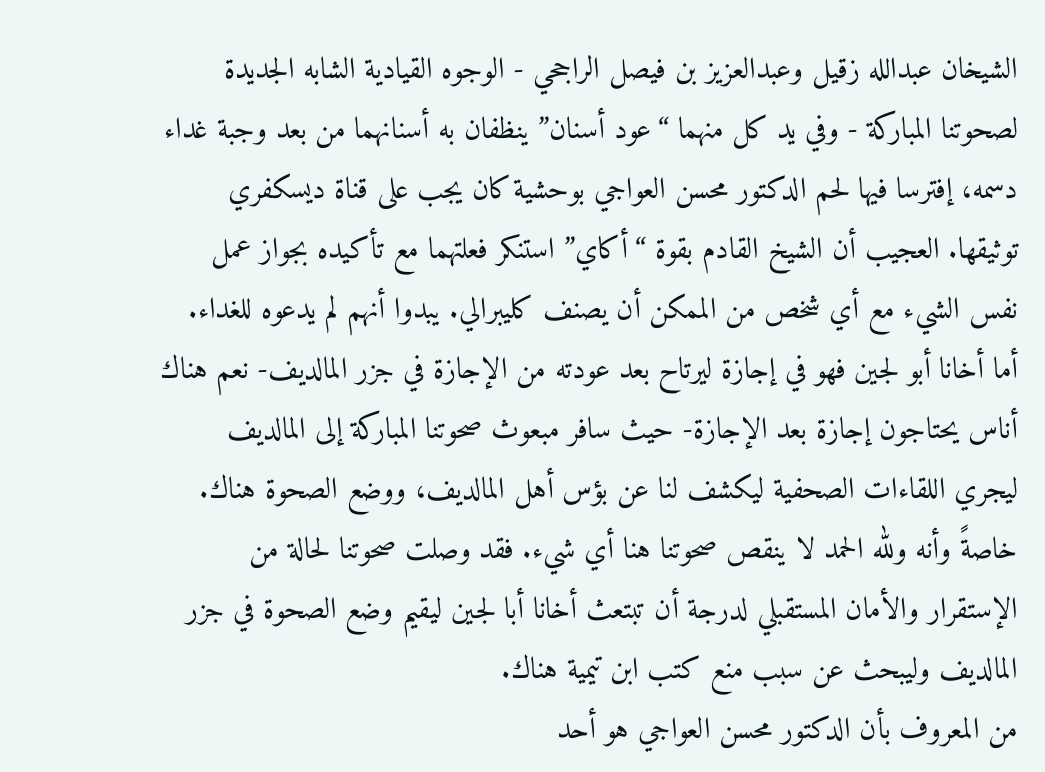الشيخان عبدالله زقيل وعبدالعزيز بن فيصل الراجحي - الوجوه القيادية الشابه الجديدة لصحوتنا المباركة - وفي يد كل منهما “عود أسنان” ينظفان به أسنانهما من بعد وجبة غداء دسمه، إفترسا فيها لحم الدكتور محسن العواجي بوحشية كان يجب على قناة ديسكفري توثيقها. العجيب أن الشيخ القادم بقوة “أكاي” استنكر فعلتهما مع تأكيده بجواز عمل نفس الشيء مع أي شخص من الممكن أن يصنف كليبرالي. يبدوا أنهم لم يدعوه للغداء. أما أخانا أبو لجين فهو في إجازة ليرتاح بعد عودته من الإجازة في جزر المالديف- نعم هناك أناس يحتاجون إجازة بعد الإجازة- حيث سافر مبعوث صحوتنا المباركة إلى المالديف ليجري اللقاءات الصحفية ليكشف لنا عن بؤس أهل المالديف، ووضع الصحوة هناك. خاصةً وأنه ولله الحمد لا ينقص صحوتنا هنا أي شيء. فقد وصلت صحوتنا لحالة من الإستقرار والأمان المستقبلي لدرجة أن تبتعث أخانا أبا لجين ليقيم وضع الصحوة في جزر المالديف وليبحث عن سبب منع كتب ابن تيمية هناك.
من المعروف بأن الدكتور محسن العواجي هو أحد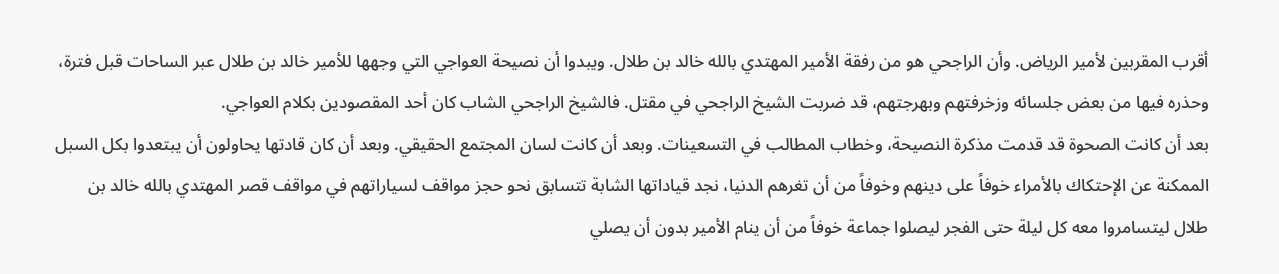أقرب المقربين لأمير الرياض. وأن الراجحي هو من رفقة الأمير المهتدي بالله خالد بن طلال. ويبدوا أن نصيحة العواجي التي وجهها للأمير خالد بن طلال عبر الساحات قبل فترة، وحذره فيها من بعض جلسائه وزخرفتهم وبهرجتهم، قد ضربت الشيخ الراجحي في مقتل. فالشيخ الراجحي الشاب كان أحد المقصودين بكلام العواجي.
بعد أن كانت الصحوة قد قدمت مذكرة النصيحة، وخطاب المطالب في التسعينات. وبعد أن كانت لسان المجتمع الحقيقي. وبعد أن كان قادتها يحاولون أن يبتعدوا بكل السبل الممكنة عن الإحتكاك بالأمراء خوفاً على دينهم وخوفاً من أن تغرهم الدنيا، نجد قياداتها الشابة تتسابق نحو حجز مواقف لسياراتهم في مواقف قصر المهتدي بالله خالد بن طلال ليتسامروا معه كل ليلة حتى الفجر ليصلوا جماعة خوفاً من أن ينام الأمير بدون أن يصلي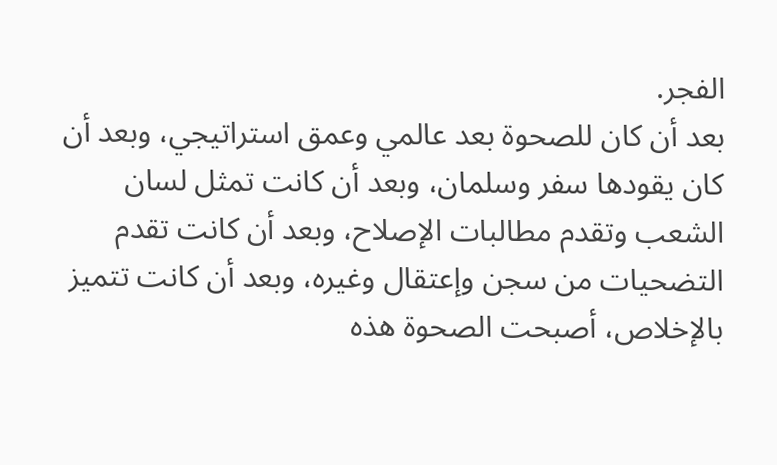الفجر.
بعد أن كان للصحوة بعد عالمي وعمق استراتيجي، وبعد أن كان يقودها سفر وسلمان، وبعد أن كانت تمثل لسان الشعب وتقدم مطالبات الإصلاح، وبعد أن كانت تقدم التضحيات من سجن وإعتقال وغيره، وبعد أن كانت تتميز بالإخلاص، أصبحت الصحوة هذه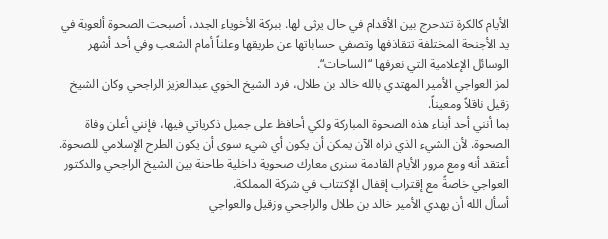الأيام كالكرة تتدحرج بين الأقدام في حال يرثى لها. ببركة الأخوياء الجدد، أصبحت الصحوة ألعوبة في يد الأجنحة المختلفة تتقاذفها وتصفي حساباتها عن طريقها وعلناً أمام الشعب وفي أحد أشهر الوسائل الإعلامية التي نعرفها “الساحات“.
لمز العواجي الأمير المهتدي بالله خالد بن طلال، فرد الشيخ الخوي عبدالعزيز الراجحي وكان الشيخ زقيل ناقلاً ومعيناً.
بما أنني أحد أبناء هذه الصحوة المباركة ولكي أحافظ على جميل ذكرياتي فيها، فإنني أعلن وفاة الصحوة. لأن الشيء الذي نراه الآن يمكن أن يكون أي شيء سوى أن يكون الطرح الإسلامي للصحوة.
أعتقد أنه ومع مرور الأيام القادمة سنرى معارك صحوية داخلية طاحنة بين الشيخ الراجحي والدكتور العواجي خاصةً مع إقتراب إقفال الإكتتاب في شركة المملكة.
أسأل الله أن يهدي الأمير خالد بن طلال والراجحي وزقيل والعواجي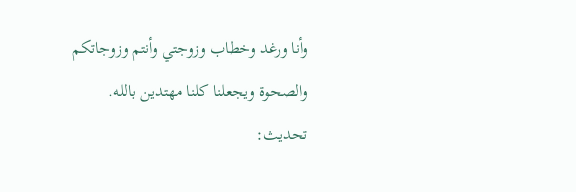وأنا ورغد وخطاب وزوجتي وأنتم وزوجاتكم والصحوة ويجعلنا كلنا مهتدين بالله.
تحديث: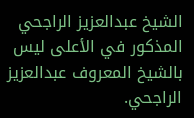الشيخ عبدالعزيز الراجحي المذكور في الأعلى ليس بالشيخ المعروف عبدالعزيز الراجحي.